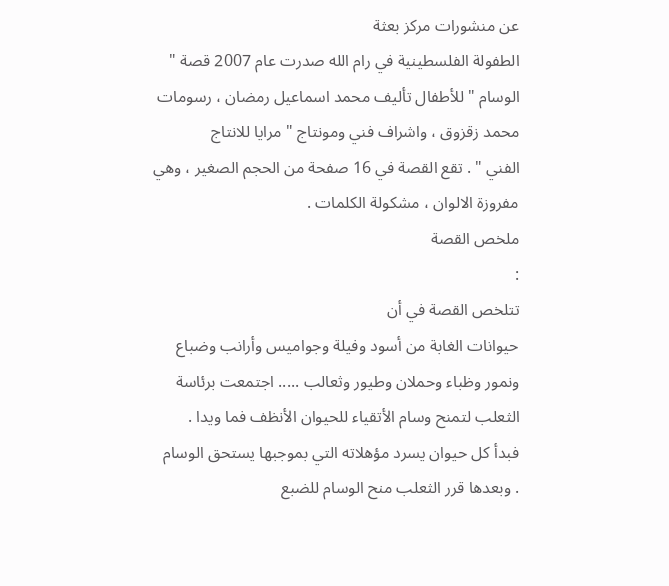عن منشورات مركز بعثة
الطفولة الفلسطينية في رام الله صدرت عام 2007 قصة "
الوسام " للأطفال تأليف محمد اسماعيل رمضان ، رسومات
محمد زقزوق ، واشراف فني ومونتاج " مرايا للانتاج
الفني " . تقع القصة في 16 صفحة من الحجم الصغير ، وهي
مفروزة الالوان ، مشكولة الكلمات .
ملخص القصة
:
تتلخص القصة في أن
حيوانات الغابة من أسود وفيلة وجواميس وأرانب وضباع
ونمور وظباء وحملان وطيور وثعالب ..... اجتمعت برئاسة
الثعلب لتمنح وسام الأتقياء للحيوان الأنظف فما ويدا .
فبدأ كل حيوان يسرد مؤهلاته التي بموجبها يستحق الوسام
. وبعدها قرر الثعلب منح الوسام للضبع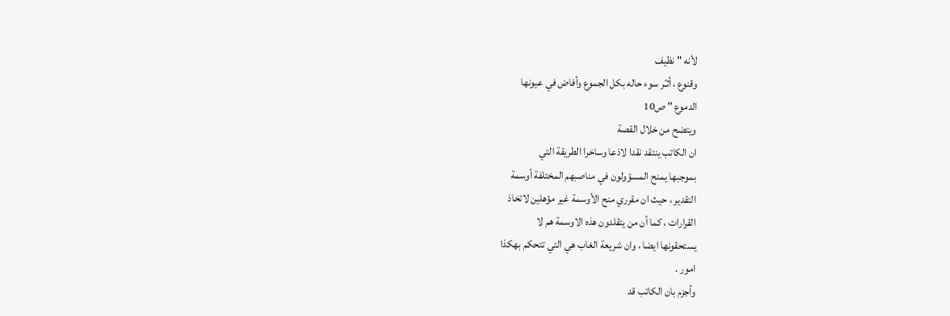لأنه " نظيف
وقنوع ، أثـّر سوء حاله بكل الجموع وأفاض في عيونها
الدموع " ص10
ويتضح من خلال القصة
ان الكاتب ينتقد نقدا لاذعا وساخرا الطريقة التي
بموجبها يمنح المسؤولون في مناصبهم المختلفة أوسمة
التقدير ، حيث ان مقرري منح الأوسمة غير مؤهلين لاتخاذ
القرارات ، كما أن من يتقلدون هذه الاوسمة هم لا
يستحقونها ايضا ، وان شريعة الغاب هي التي تتحكم بهكذا
امور .
وأجزم بان الكاتب قد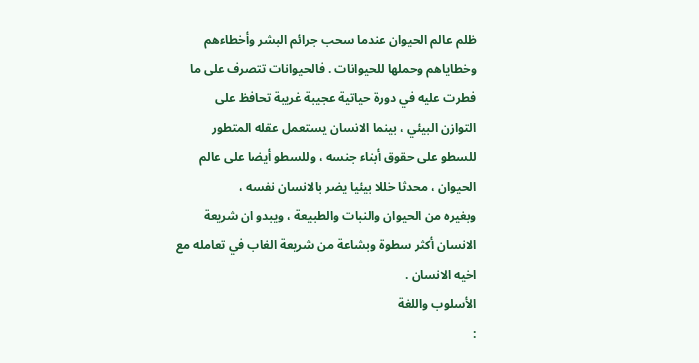ظلم عالم الحيوان عندما سحب جرائم البشر وأخطاءهم
وخطاياهم وحملها للحيوانات . فالحيوانات تتصرف على ما
فطرت عليه في دورة حياتية عجيبة غريبة تحافظ على
التوازن البيئي ، بينما الانسان يستعمل عقله المتطور
للسطو على حقوق أبناء جنسه ، وللسطو أيضا على عالم
الحيوان ، محدثا خللا بيئيا يضر بالانسان نفسه ،
وبغيره من الحيوان والنبات والطبيعة ، ويبدو ان شريعة
الانسان أكثر سطوة وبشاعة من شريعة الغاب في تعامله مع
اخيه الانسان .
الأسلوب واللغة
: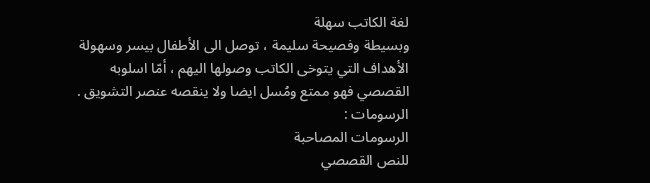لغة الكاتب سهلة
وبسيطة وفصيحة سليمة ، توصل الى الأطفال بيسر وسهولة
الأهداف التي يتوخى الكاتب وصولها اليهم ، أمّا اسلوبه
القصصي فهو ممتع ومُسل ايضا ولا ينقصه عنصر التشويق .
الرسومات :
الرسومات المصاحبة
للنص القصصي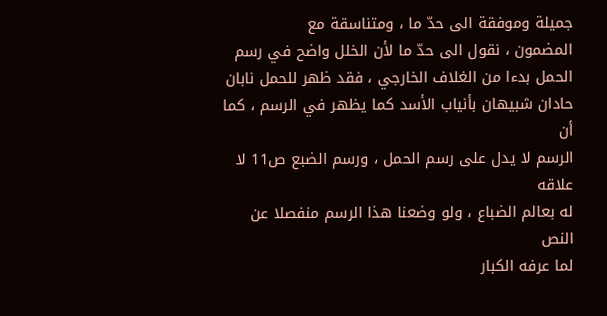جميلة وموفقة الى حدّ ما ، ومتناسقة مع
المضمون ، نقول الى حدّ ما لأن الخلل واضح في رسم
الحمل بدءا من الغلاف الخارجي ، فقد ظهر للحمل نابان
حادان شبيهان بأنياب الأسد كما يظهر في الرسم ، كما أن
الرسم لا يدل على رسم الحمل ، ورسم الضبع ص11 لا علاقه
له بعالم الضباع ، ولو وضعنا هذا الرسم منفصلا عن النص
لما عرفه الكبار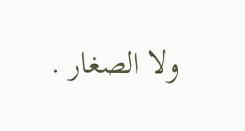ولا الصغار .